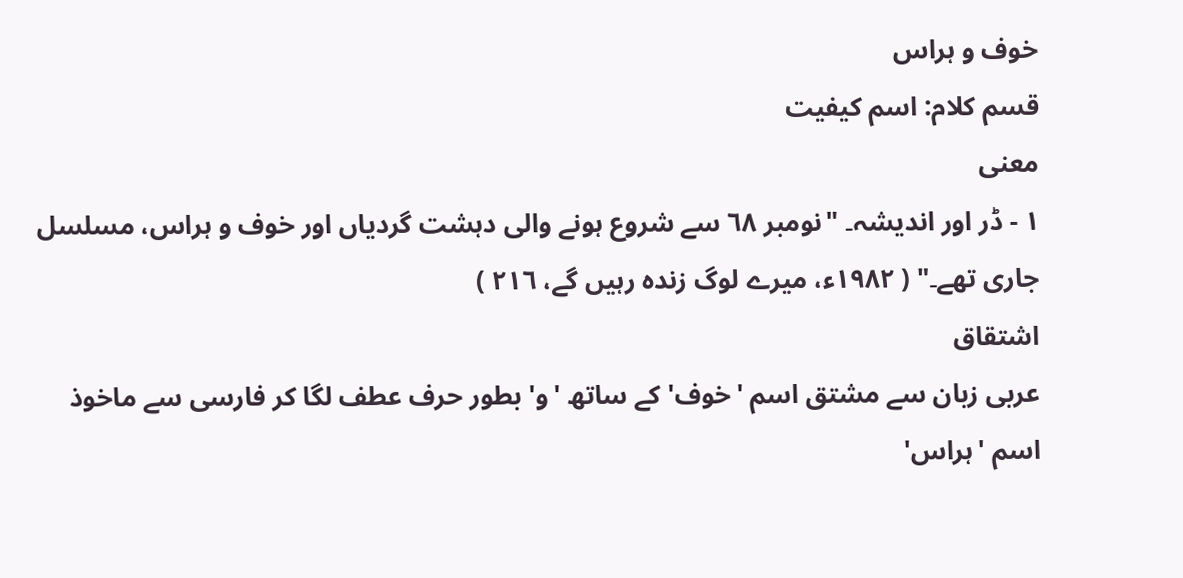خوف و ہراس
قسم کلام: اسم کیفیت
معنی
١ - ڈر اور اندیشہ۔ "نومبر ٦٨ سے شروع ہونے والی دہشت گردیاں اور خوف و ہراس، مسلسل جاری تھے۔" ( ١٩٨٢ء، میرے لوگ زندہ رہیں گے، ٢١٦ )
اشتقاق
عربی زبان سے مشتق اسم 'خوف' کے ساتھ 'و' بطور حرف عطف لگا کر فارسی سے ماخوذ اسم 'ہراس'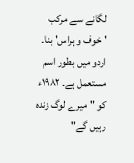لگانے سے مرکب 'خوف و ہراس' بنا۔ اردو میں بطور اسم مستعمل ہے۔ ١٩٨٢ء کو "میرے لوگ زندہ رہیں گے"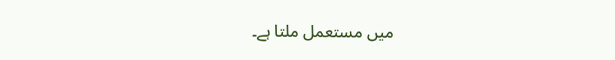میں مستعمل ملتا ہے۔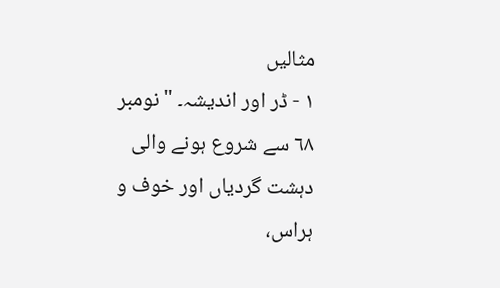مثالیں
١ - ڈر اور اندیشہ۔ "نومبر ٦٨ سے شروع ہونے والی دہشت گردیاں اور خوف و ہراس،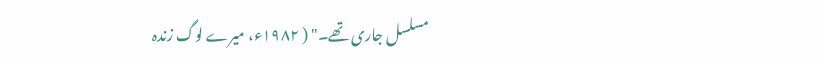مسلسل جاری تھے۔" ( ١٩٨٢ء، میرے لوگ زندہ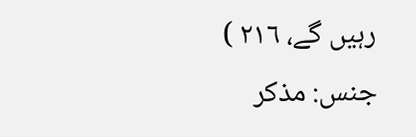رہیں گے، ٢١٦ )
جنس: مذکر